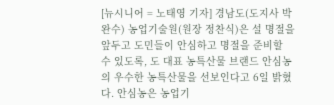[뉴시니어 = 노태영 기자] 경남도(도지사 박완수) 농업기술원(원장 정찬식)은 설 명절을 앞두고 도민들이 안심하고 명절을 준비할 수 있도록, 도 대표 농특산물 브랜드 안심농의 우수한 농특산물을 선보인다고 6일 밝혔다. 안심농은 농업기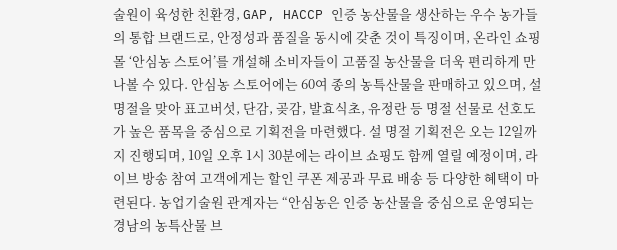술원이 육성한 친환경, GAP, HACCP 인증 농산물을 생산하는 우수 농가들의 통합 브랜드로, 안정성과 품질을 동시에 갖춘 것이 특징이며, 온라인 쇼핑몰 ‘안심농 스토어’를 개설해 소비자들이 고품질 농산물을 더욱 편리하게 만나볼 수 있다. 안심농 스토어에는 60여 종의 농특산물을 판매하고 있으며, 설 명절을 맞아 표고버섯, 단감, 곶감, 발효식초, 유정란 등 명절 선물로 선호도가 높은 품목을 중심으로 기획전을 마련했다. 설 명절 기획전은 오는 12일까지 진행되며, 10일 오후 1시 30분에는 라이브 쇼핑도 함께 열릴 예정이며, 라이브 방송 참여 고객에게는 할인 쿠폰 제공과 무료 배송 등 다양한 혜택이 마련된다. 농업기술원 관계자는 “안심농은 인증 농산물을 중심으로 운영되는 경남의 농특산물 브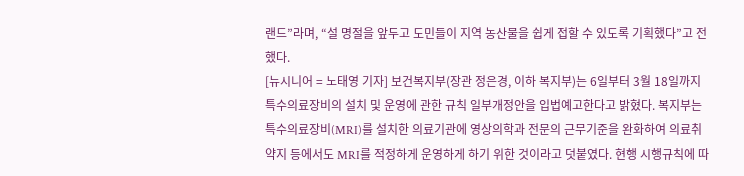랜드”라며, “설 명절을 앞두고 도민들이 지역 농산물을 쉽게 접할 수 있도록 기획했다”고 전했다.
[뉴시니어 = 노태영 기자] 보건복지부(장관 정은경, 이하 복지부)는 6일부터 3월 18일까지 특수의료장비의 설치 및 운영에 관한 규칙 일부개정안을 입법예고한다고 밝혔다. 복지부는 특수의료장비(MRI)를 설치한 의료기관에 영상의학과 전문의 근무기준을 완화하여 의료취약지 등에서도 MRI를 적정하게 운영하게 하기 위한 것이라고 덧붙였다. 현행 시행규칙에 따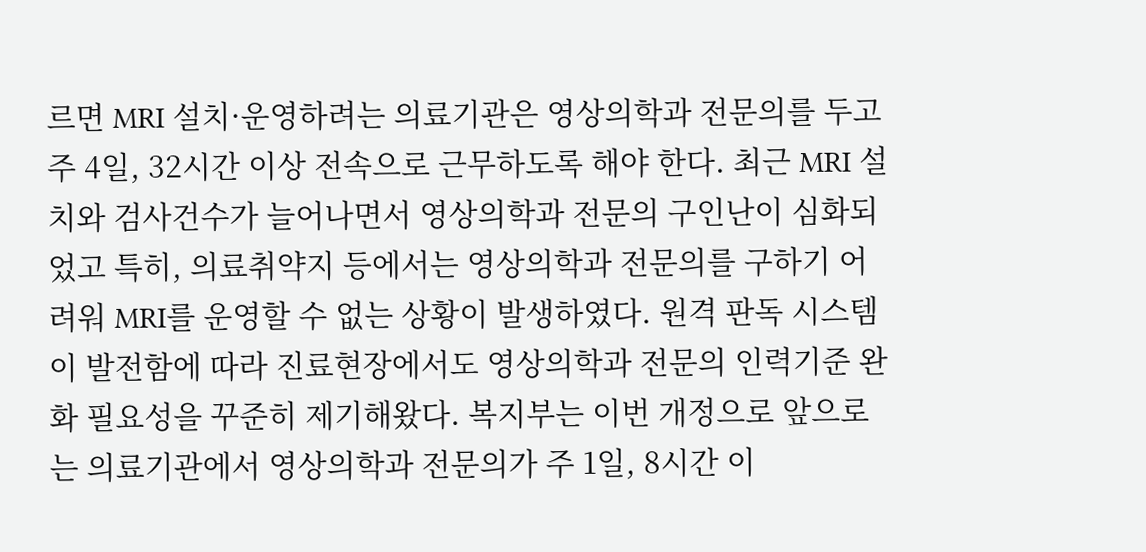르면 MRI 설치·운영하려는 의료기관은 영상의학과 전문의를 두고 주 4일, 32시간 이상 전속으로 근무하도록 해야 한다. 최근 MRI 설치와 검사건수가 늘어나면서 영상의학과 전문의 구인난이 심화되었고 특히, 의료취약지 등에서는 영상의학과 전문의를 구하기 어려워 MRI를 운영할 수 없는 상황이 발생하였다. 원격 판독 시스템이 발전함에 따라 진료현장에서도 영상의학과 전문의 인력기준 완화 필요성을 꾸준히 제기해왔다. 복지부는 이번 개정으로 앞으로는 의료기관에서 영상의학과 전문의가 주 1일, 8시간 이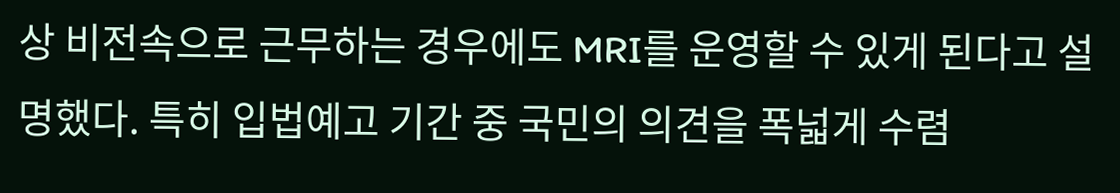상 비전속으로 근무하는 경우에도 MRI를 운영할 수 있게 된다고 설명했다. 특히 입법예고 기간 중 국민의 의견을 폭넓게 수렴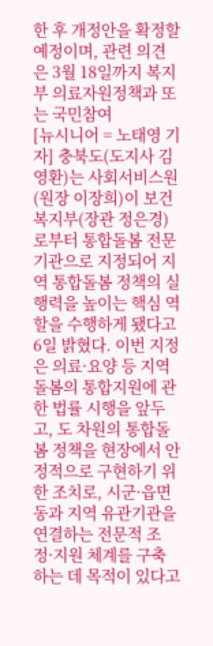한 후 개정안을 확정할 예정이며, 관련 의견은 3월 18일까지 복지부 의료자원정책과 또는 국민참여
[뉴시니어 = 노태영 기자] 충북도(도지사 김영환)는 사회서비스원(원장 이장희)이 보건복지부(장관 정은경)로부터 통합돌봄 전문기관으로 지정되어 지역 통합돌봄 정책의 실행력을 높이는 핵심 역할을 수행하게 됐다고 6일 밝혔다. 이번 지정은 의료·요양 등 지역돌봄의 통합지원에 관한 법률 시행을 앞두고, 도 차원의 통합돌봄 정책을 현장에서 안정적으로 구현하기 위한 조치로, 시군·읍면동과 지역 유관기관을 연결하는 전문적 조정·지원 체계를 구축하는 데 목적이 있다고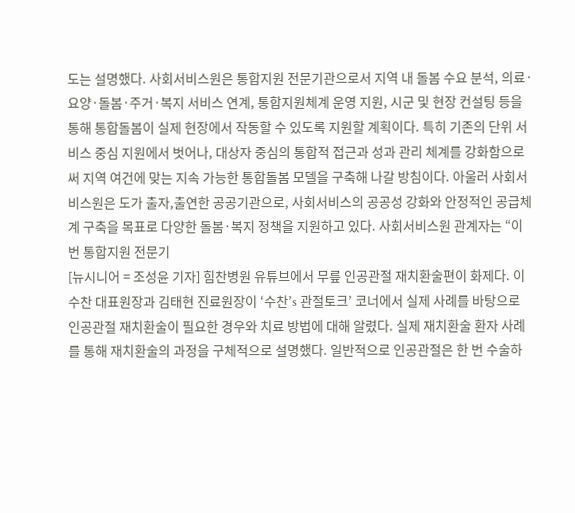도는 설명했다. 사회서비스원은 통합지원 전문기관으로서 지역 내 돌봄 수요 분석, 의료·요양·돌봄·주거·복지 서비스 연계, 통합지원체계 운영 지원, 시군 및 현장 컨설팅 등을 통해 통합돌봄이 실제 현장에서 작동할 수 있도록 지원할 계획이다. 특히 기존의 단위 서비스 중심 지원에서 벗어나, 대상자 중심의 통합적 접근과 성과 관리 체계를 강화함으로써 지역 여건에 맞는 지속 가능한 통합돌봄 모델을 구축해 나갈 방침이다. 아울러 사회서비스원은 도가 출자,출연한 공공기관으로, 사회서비스의 공공성 강화와 안정적인 공급체계 구축을 목표로 다양한 돌봄·복지 정책을 지원하고 있다. 사회서비스원 관계자는 “이번 통합지원 전문기
[뉴시니어 = 조성윤 기자] 힘찬병원 유튜브에서 무릎 인공관절 재치환술편이 화제다. 이수찬 대표원장과 김태현 진료원장이 ‘수찬’s 관절토크’ 코너에서 실제 사례를 바탕으로 인공관절 재치환술이 필요한 경우와 치료 방법에 대해 알렸다. 실제 재치환술 환자 사례를 통해 재치환술의 과정을 구체적으로 설명했다. 일반적으로 인공관절은 한 번 수술하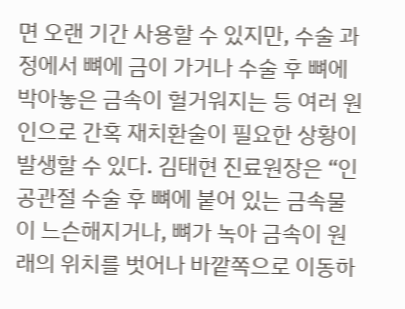면 오랜 기간 사용할 수 있지만, 수술 과정에서 뼈에 금이 가거나 수술 후 뼈에 박아놓은 금속이 헐거워지는 등 여러 원인으로 간혹 재치환술이 필요한 상황이 발생할 수 있다. 김태현 진료원장은 “인공관절 수술 후 뼈에 붙어 있는 금속물이 느슨해지거나, 뼈가 녹아 금속이 원래의 위치를 벗어나 바깥쪽으로 이동하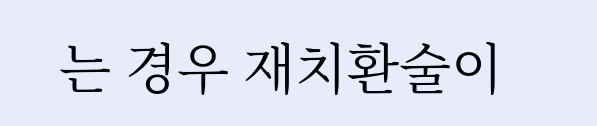는 경우 재치환술이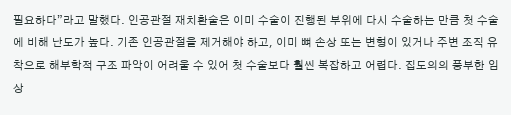필요하다”라고 말했다. 인공관절 재치환술은 이미 수술이 진행된 부위에 다시 수술하는 만큼 첫 수술에 비해 난도가 높다. 기존 인공관절을 제거해야 하고, 이미 뼈 손상 또는 변형이 있거나 주변 조직 유착으로 해부학적 구조 파악이 어려울 수 있어 첫 수술보다 훨씬 복잡하고 어렵다. 집도의의 풍부한 임상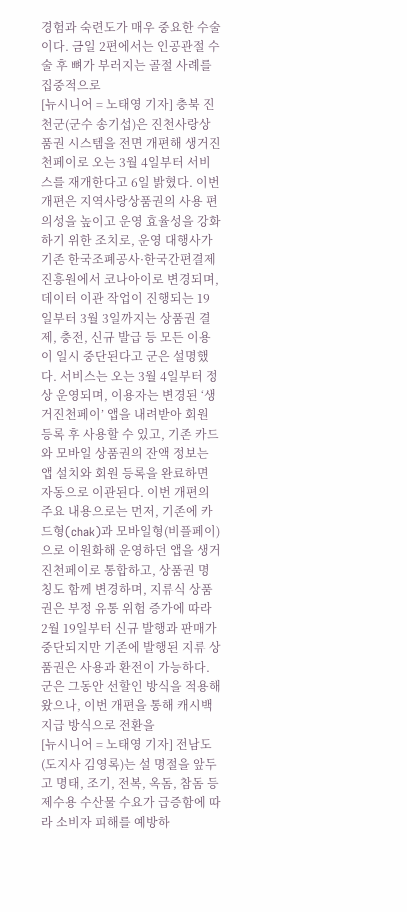경험과 숙련도가 매우 중요한 수술이다. 금일 2편에서는 인공관절 수술 후 뼈가 부러지는 골절 사례를 집중적으로
[뉴시니어 = 노태영 기자] 충북 진천군(군수 송기섭)은 진천사랑상품권 시스템을 전면 개편해 생거진천페이로 오는 3월 4일부터 서비스를 재개한다고 6일 밝혔다. 이번 개편은 지역사랑상품권의 사용 편의성을 높이고 운영 효율성을 강화하기 위한 조치로, 운영 대행사가 기존 한국조폐공사·한국간편결제진흥원에서 코나아이로 변경되며, 데이터 이관 작업이 진행되는 19일부터 3월 3일까지는 상품권 결제, 충전, 신규 발급 등 모든 이용이 일시 중단된다고 군은 설명했다. 서비스는 오는 3월 4일부터 정상 운영되며, 이용자는 변경된 ‘생거진천페이’ 앱을 내려받아 회원 등록 후 사용할 수 있고, 기존 카드와 모바일 상품권의 잔액 정보는 앱 설치와 회원 등록을 완료하면 자동으로 이관된다. 이번 개편의 주요 내용으로는 먼저, 기존에 카드형(chak)과 모바일형(비플페이)으로 이원화해 운영하던 앱을 생거진천페이로 통합하고, 상품권 명칭도 함께 변경하며, 지류식 상품권은 부정 유통 위험 증가에 따라 2월 19일부터 신규 발행과 판매가 중단되지만 기존에 발행된 지류 상품권은 사용과 환전이 가능하다. 군은 그동안 선할인 방식을 적용해 왔으나, 이번 개편을 통해 캐시백 지급 방식으로 전환을
[뉴시니어 = 노태영 기자] 전남도(도지사 김영록)는 설 명절을 앞두고 명태, 조기, 전복, 옥돔, 참돔 등 제수용 수산물 수요가 급증함에 따라 소비자 피해를 예방하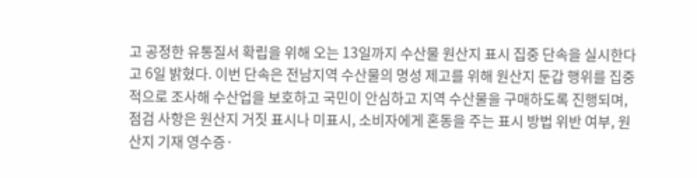고 공정한 유통질서 확립을 위해 오는 13일까지 수산물 원산지 표시 집중 단속을 실시한다고 6일 밝혔다. 이번 단속은 전남지역 수산물의 명성 제고를 위해 원산지 둔갑 행위를 집중적으로 조사해 수산업을 보호하고 국민이 안심하고 지역 수산물을 구매하도록 진행되며, 점검 사항은 원산지 거짓 표시나 미표시, 소비자에게 혼동을 주는 표시 방법 위반 여부, 원산지 기재 영수증·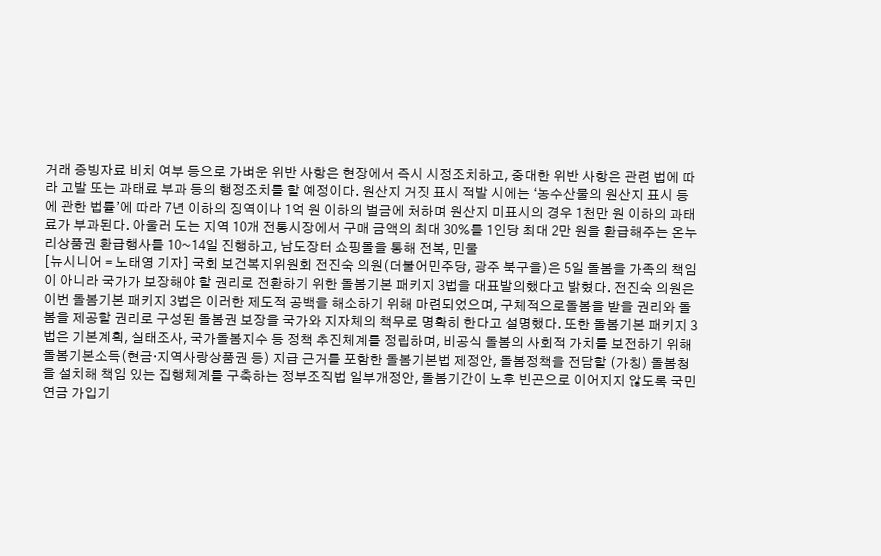거래 증빙자료 비치 여부 등으로 가벼운 위반 사항은 현장에서 즉시 시정조치하고, 중대한 위반 사항은 관련 법에 따라 고발 또는 과태료 부과 등의 행정조치를 할 예정이다. 원산지 거짓 표시 적발 시에는 ‘농수산물의 원산지 표시 등에 관한 법률’에 따라 7년 이하의 징역이나 1억 원 이하의 벌금에 처하며 원산지 미표시의 경우 1천만 원 이하의 과태료가 부과된다. 아울러 도는 지역 10개 전통시장에서 구매 금액의 최대 30%를 1인당 최대 2만 원을 환급해주는 온누리상품권 환급행사를 10~14일 진행하고, 남도장터 쇼핑몰을 통해 전복, 민물
[뉴시니어 = 노태영 기자] 국회 보건복지위원회 전진숙 의원(더불어민주당, 광주 북구을)은 5일 돌봄을 가족의 책임이 아니라 국가가 보장해야 할 권리로 전환하기 위한 돌봄기본 패키지 3법을 대표발의했다고 밝혔다. 전진숙 의원은 이번 돌봄기본 패키지 3법은 이러한 제도적 공백을 해소하기 위해 마련되었으며, 구체적으로돌봄을 받을 권리와 돌봄을 제공할 권리로 구성된 돌봄권 보장을 국가와 지자체의 책무로 명확히 한다고 설명했다. 또한 돌봄기본 패키지 3법은 기본계획, 실태조사, 국가돌봄지수 등 정책 추진체계를 정립하며, 비공식 돌봄의 사회적 가치를 보전하기 위해 돌봄기본소득(현금·지역사랑상품권 등) 지급 근거를 포함한 돌봄기본법 제정안, 돌봄정책을 전담할 (가칭) 돌봄청을 설치해 책임 있는 집행체계를 구축하는 정부조직법 일부개정안, 돌봄기간이 노후 빈곤으로 이어지지 않도록 국민연금 가입기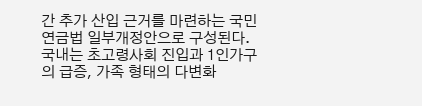간 추가 산입 근거를 마련하는 국민연금법 일부개정안으로 구성된다. 국내는 초고령사회 진입과 1인가구의 급증, 가족 형태의 다변화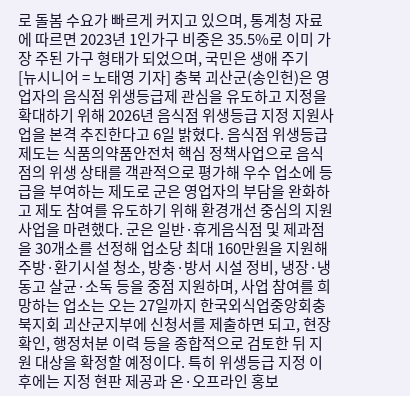로 돌봄 수요가 빠르게 커지고 있으며, 통계청 자료에 따르면 2023년 1인가구 비중은 35.5%로 이미 가장 주된 가구 형태가 되었으며, 국민은 생애 주기
[뉴시니어 = 노태영 기자] 충북 괴산군(송인헌)은 영업자의 음식점 위생등급제 관심을 유도하고 지정을 확대하기 위해 2026년 음식점 위생등급 지정 지원사업을 본격 추진한다고 6일 밝혔다. 음식점 위생등급 제도는 식품의약품안전처 핵심 정책사업으로 음식점의 위생 상태를 객관적으로 평가해 우수 업소에 등급을 부여하는 제도로 군은 영업자의 부담을 완화하고 제도 참여를 유도하기 위해 환경개선 중심의 지원사업을 마련했다. 군은 일반·휴게음식점 및 제과점을 30개소를 선정해 업소당 최대 160만원을 지원해 주방·환기시설 청소, 방충·방서 시설 정비, 냉장·냉동고 살균·소독 등을 중점 지원하며, 사업 참여를 희망하는 업소는 오는 27일까지 한국외식업중앙회충북지회 괴산군지부에 신청서를 제출하면 되고, 현장 확인, 행정처분 이력 등을 종합적으로 검토한 뒤 지원 대상을 확정할 예정이다. 특히 위생등급 지정 이후에는 지정 현판 제공과 온·오프라인 홍보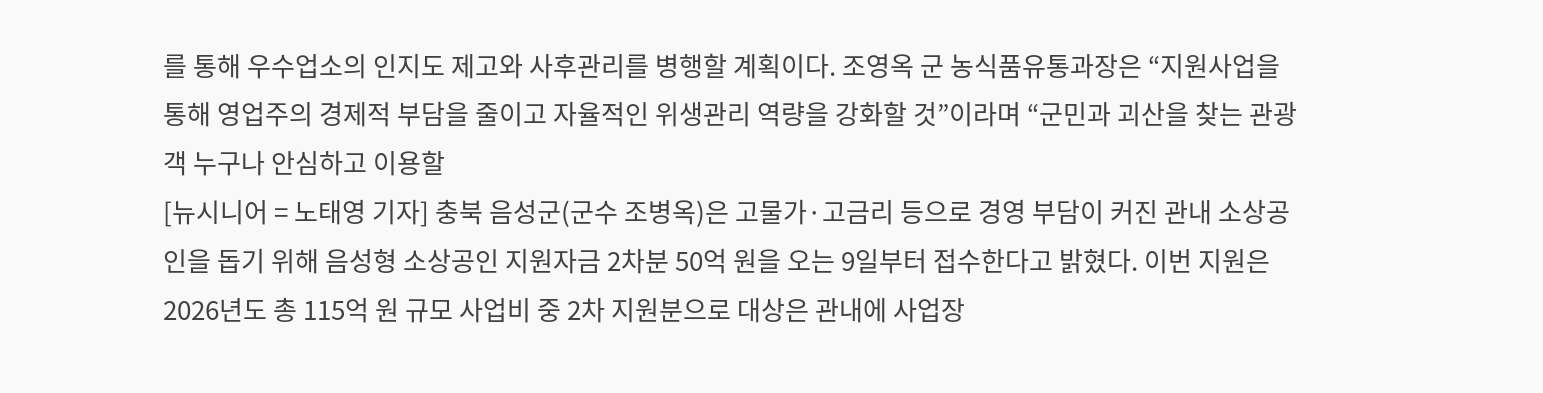를 통해 우수업소의 인지도 제고와 사후관리를 병행할 계획이다. 조영옥 군 농식품유통과장은 “지원사업을 통해 영업주의 경제적 부담을 줄이고 자율적인 위생관리 역량을 강화할 것”이라며 “군민과 괴산을 찾는 관광객 누구나 안심하고 이용할
[뉴시니어 = 노태영 기자] 충북 음성군(군수 조병옥)은 고물가·고금리 등으로 경영 부담이 커진 관내 소상공인을 돕기 위해 음성형 소상공인 지원자금 2차분 50억 원을 오는 9일부터 접수한다고 밝혔다. 이번 지원은 2026년도 총 115억 원 규모 사업비 중 2차 지원분으로 대상은 관내에 사업장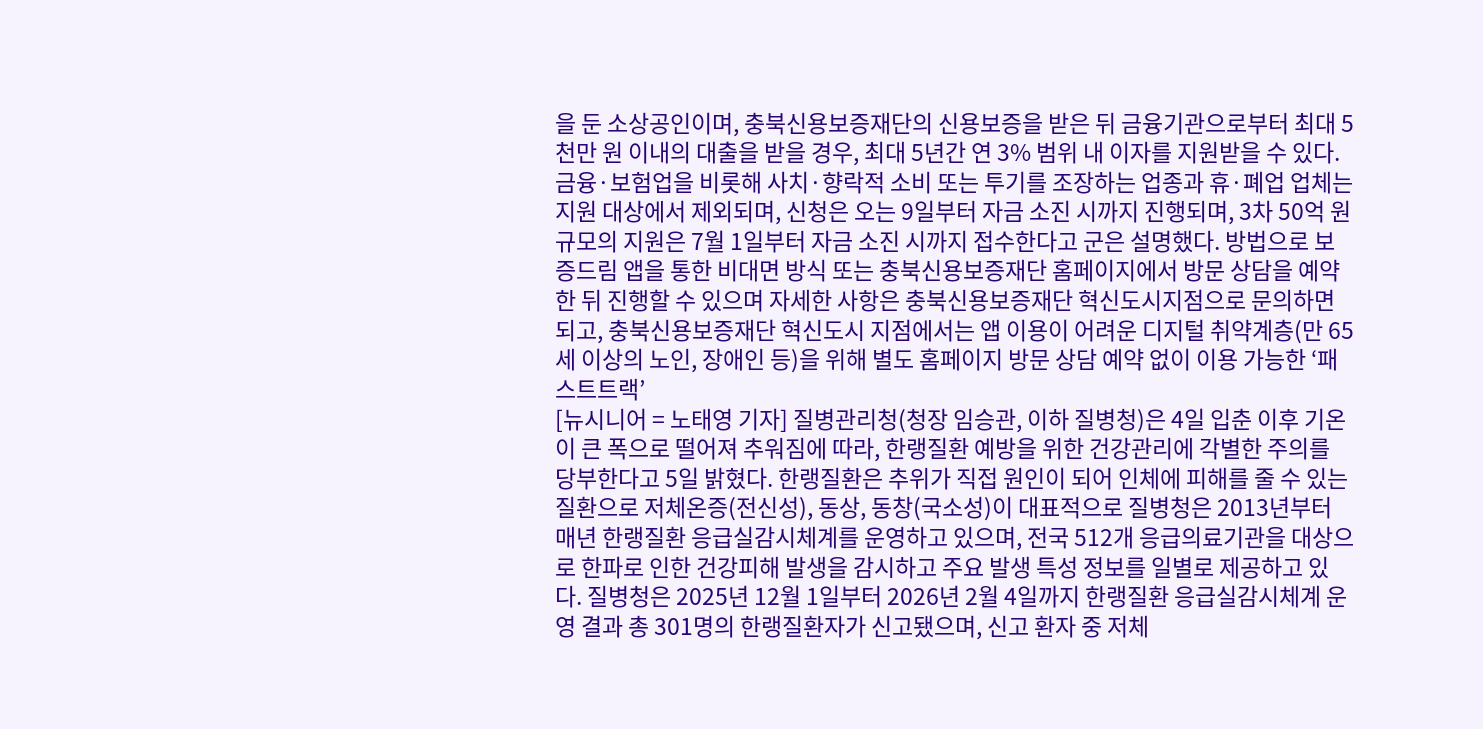을 둔 소상공인이며, 충북신용보증재단의 신용보증을 받은 뒤 금융기관으로부터 최대 5천만 원 이내의 대출을 받을 경우, 최대 5년간 연 3% 범위 내 이자를 지원받을 수 있다. 금융·보험업을 비롯해 사치·향락적 소비 또는 투기를 조장하는 업종과 휴·폐업 업체는 지원 대상에서 제외되며, 신청은 오는 9일부터 자금 소진 시까지 진행되며, 3차 50억 원 규모의 지원은 7월 1일부터 자금 소진 시까지 접수한다고 군은 설명했다. 방법으로 보증드림 앱을 통한 비대면 방식 또는 충북신용보증재단 홈페이지에서 방문 상담을 예약한 뒤 진행할 수 있으며 자세한 사항은 충북신용보증재단 혁신도시지점으로 문의하면 되고, 충북신용보증재단 혁신도시 지점에서는 앱 이용이 어려운 디지털 취약계층(만 65세 이상의 노인, 장애인 등)을 위해 별도 홈페이지 방문 상담 예약 없이 이용 가능한 ‘패스트트랙’
[뉴시니어 = 노태영 기자] 질병관리청(청장 임승관, 이하 질병청)은 4일 입춘 이후 기온이 큰 폭으로 떨어져 추워짐에 따라, 한랭질환 예방을 위한 건강관리에 각별한 주의를 당부한다고 5일 밝혔다. 한랭질환은 추위가 직접 원인이 되어 인체에 피해를 줄 수 있는 질환으로 저체온증(전신성), 동상, 동창(국소성)이 대표적으로 질병청은 2013년부터 매년 한랭질환 응급실감시체계를 운영하고 있으며, 전국 512개 응급의료기관을 대상으로 한파로 인한 건강피해 발생을 감시하고 주요 발생 특성 정보를 일별로 제공하고 있다. 질병청은 2025년 12월 1일부터 2026년 2월 4일까지 한랭질환 응급실감시체계 운영 결과 총 301명의 한랭질환자가 신고됐으며, 신고 환자 중 저체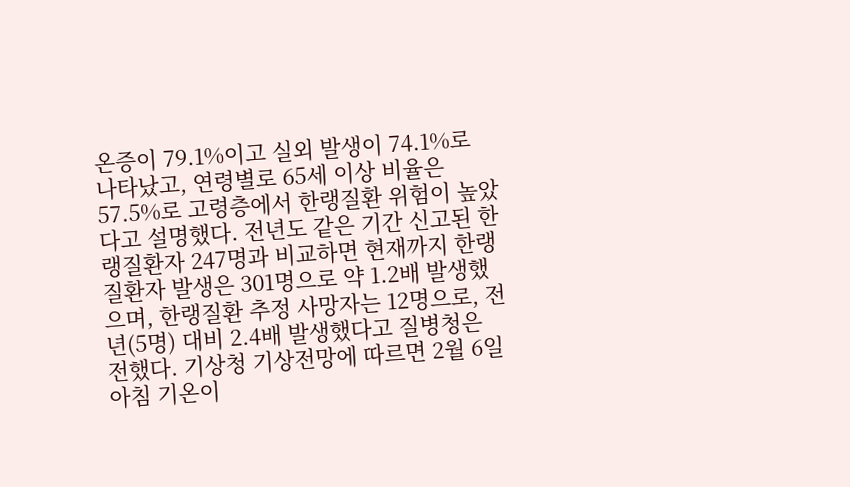온증이 79.1%이고 실외 발생이 74.1%로 나타났고, 연령별로 65세 이상 비율은 57.5%로 고령층에서 한랭질환 위험이 높았다고 설명했다. 전년도 같은 기간 신고된 한랭질환자 247명과 비교하면 현재까지 한랭질환자 발생은 301명으로 약 1.2배 발생했으며, 한랭질환 추정 사망자는 12명으로, 전년(5명) 대비 2.4배 발생했다고 질병청은 전했다. 기상청 기상전망에 따르면 2월 6일 아침 기온이